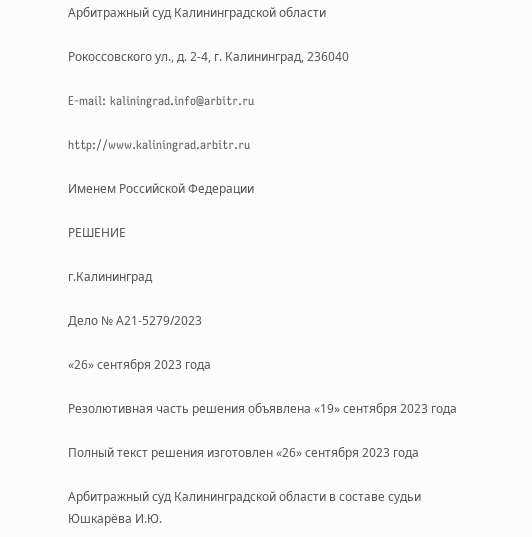Арбитражный суд Калининградской области

Рокоссовского ул., д. 2-4, г. Калининград, 236040

E-mail: kaliningrad.info@arbitr.ru

http://www.kaliningrad.arbitr.ru

Именем Российской Федерации

РЕШЕНИЕ

г.Калининград

Дело № А21-5279/2023

«26» сентября 2023 года

Резолютивная часть решения объявлена «19» сентября 2023 года

Полный текст решения изготовлен «26» сентября 2023 года

Арбитражный суд Калининградской области в составе судьи Юшкарёва И.Ю.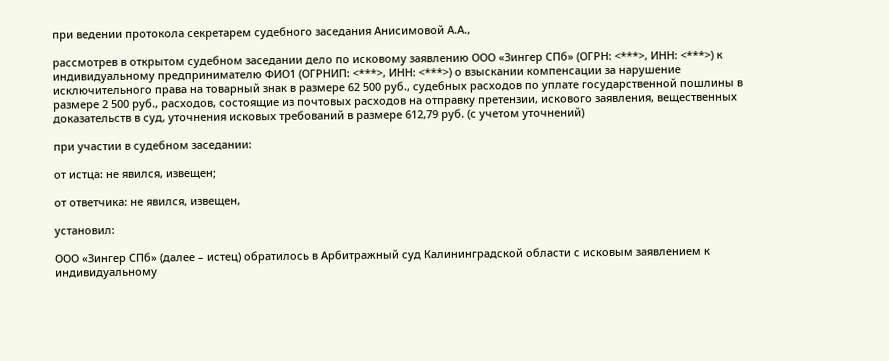при ведении протокола секретарем судебного заседания Анисимовой А.А.,

рассмотрев в открытом судебном заседании дело по исковому заявлению ООО «Зингер СПб» (ОГРН: <***>, ИНН: <***>) к индивидуальному предпринимателю ФИО1 (ОГРНИП: <***>, ИНН: <***>) о взыскании компенсации за нарушение исключительного права на товарный знак в размере 62 500 руб., судебных расходов по уплате государственной пошлины в размере 2 500 руб., расходов, состоящие из почтовых расходов на отправку претензии, искового заявления, вещественных доказательств в суд, уточнения исковых требований в размере 612,79 руб. (с учетом уточнений)

при участии в судебном заседании:

от истца: не явился, извещен;

от ответчика: не явился, извещен,

установил:

ООО «Зингер СПб» (далее – истец) обратилось в Арбитражный суд Калининградской области с исковым заявлением к индивидуальному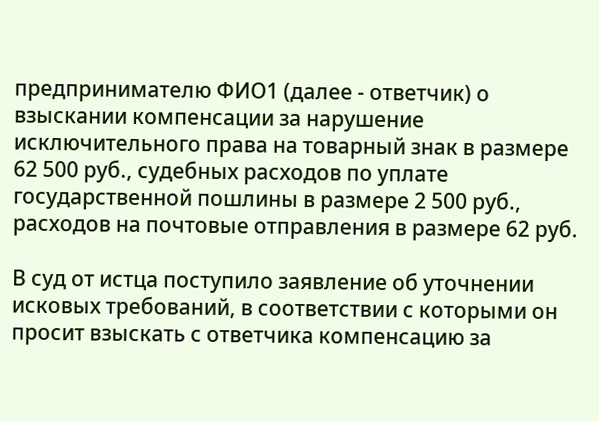предпринимателю ФИО1 (далее - ответчик) о взыскании компенсации за нарушение исключительного права на товарный знак в размере 62 500 руб., судебных расходов по уплате государственной пошлины в размере 2 500 руб., расходов на почтовые отправления в размере 62 руб.

В суд от истца поступило заявление об уточнении исковых требований, в соответствии с которыми он просит взыскать с ответчика компенсацию за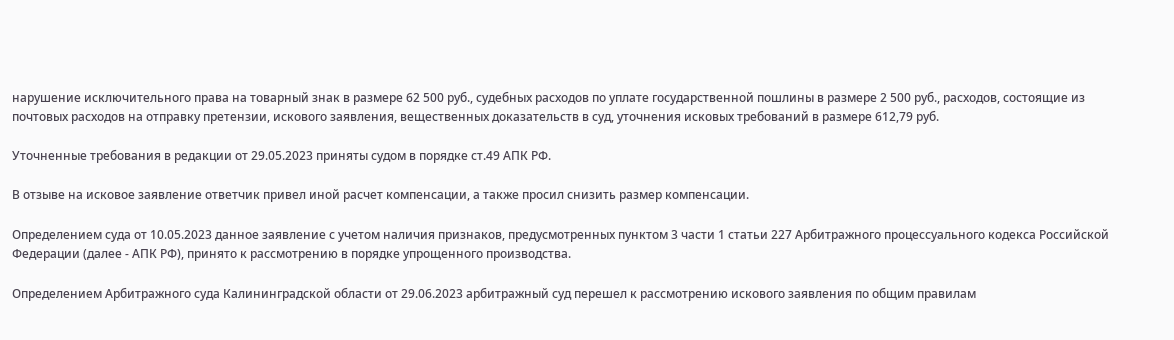нарушение исключительного права на товарный знак в размере 62 500 руб., судебных расходов по уплате государственной пошлины в размере 2 500 руб., расходов, состоящие из почтовых расходов на отправку претензии, искового заявления, вещественных доказательств в суд, уточнения исковых требований в размере 612,79 руб.

Уточненные требования в редакции от 29.05.2023 приняты судом в порядке ст.49 АПК РФ.

В отзыве на исковое заявление ответчик привел иной расчет компенсации, а также просил снизить размер компенсации.

Определением суда от 10.05.2023 данное заявление с учетом наличия признаков, предусмотренных пунктом 3 части 1 статьи 227 Арбитражного процессуального кодекса Российской Федерации (далее - АПК РФ), принято к рассмотрению в порядке упрощенного производства.

Определением Арбитражного суда Калининградской области от 29.06.2023 арбитражный суд перешел к рассмотрению искового заявления по общим правилам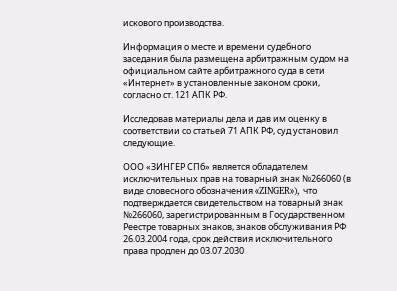искового производства.

Информация о месте и времени судебного заседания была размещена арбитражным судом на официальном сайте арбитражного суда в сети «Интернет» в установленные законом сроки, согласно ст. 121 АПК РФ.

Исследовав материалы дела и дав им оценку в соответствии со статьей 71 АПК РФ, суд установил следующие.

ООО «ЗИНГЕР СПб» является обладателем исключительных прав на товарный знак №266060 (в виде словесного обозначения «ZINGER»), что подтверждается свидетельством на товарный знак №266060, зарегистрированным в Государственном Реестре товарных знаков, знаков обслуживания РФ 26.03.2004 года, срок действия исключительного права продлен до 03.07.2030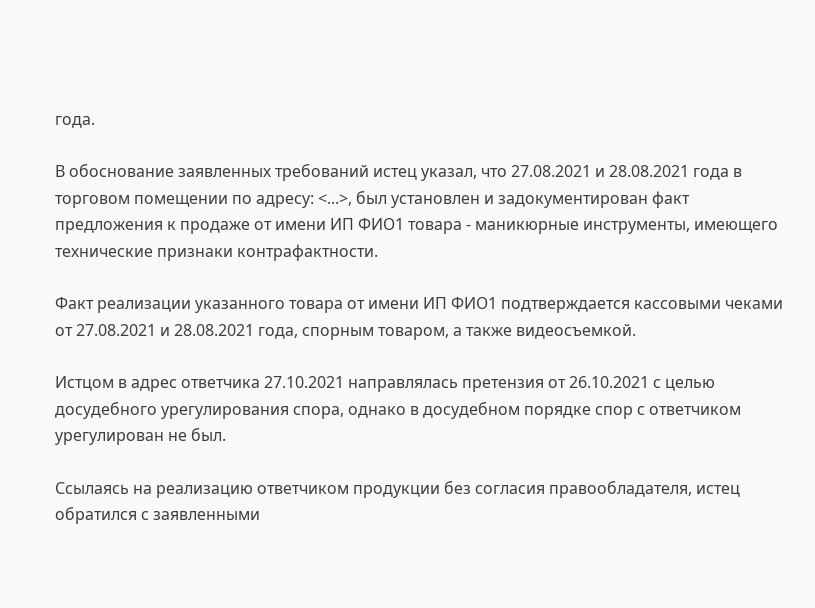года.

В обоснование заявленных требований истец указал, что 27.08.2021 и 28.08.2021 года в торговом помещении по адресу: <...>, был установлен и задокументирован факт предложения к продаже от имени ИП ФИО1 товара - маникюрные инструменты, имеющего технические признаки контрафактности.

Факт реализации указанного товара от имени ИП ФИО1 подтверждается кассовыми чеками от 27.08.2021 и 28.08.2021 года, спорным товаром, а также видеосъемкой.

Истцом в адрес ответчика 27.10.2021 направлялась претензия от 26.10.2021 с целью досудебного урегулирования спора, однако в досудебном порядке спор с ответчиком урегулирован не был.

Ссылаясь на реализацию ответчиком продукции без согласия правообладателя, истец обратился с заявленными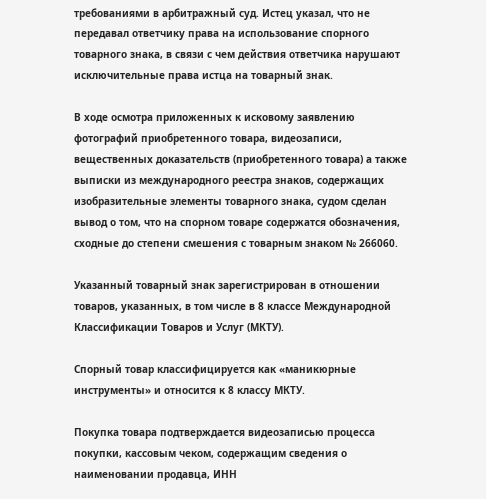требованиями в арбитражный суд. Истец указал, что не передавал ответчику права на использование спорного товарного знака, в связи с чем действия ответчика нарушают исключительные права истца на товарный знак.

В ходе осмотра приложенных к исковому заявлению фотографий приобретенного товара, видеозаписи, вещественных доказательств (приобретенного товара) а также выписки из международного реестра знаков, содержащих изобразительные элементы товарного знака, судом сделан вывод о том, что на спорном товаре содержатся обозначения, сходные до степени смешения с товарным знаком № 266060.

Указанный товарный знак зарегистрирован в отношении товаров, указанных, в том числе в 8 классе Международной Классификации Товаров и Услуг (МКТУ).

Спорный товар классифицируется как «маникюрные инструменты» и относится к 8 классу МКТУ.

Покупка товара подтверждается видеозаписью процесса покупки, кассовым чеком, содержащим сведения о наименовании продавца, ИНН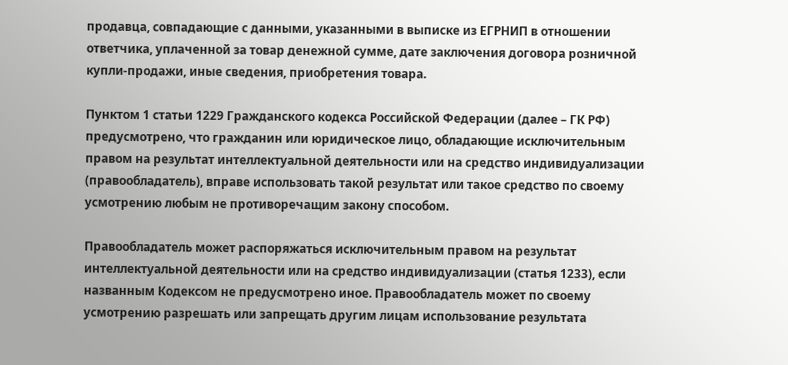продавца, совпадающие с данными, указанными в выписке из ЕГРНИП в отношении ответчика, уплаченной за товар денежной сумме, дате заключения договора розничной купли-продажи, иные сведения, приобретения товара.

Пунктом 1 статьи 1229 Гражданского кодекса Российской Федерации (далее – ГК РФ) предусмотрено, что гражданин или юридическое лицо, обладающие исключительным правом на результат интеллектуальной деятельности или на средство индивидуализации (правообладатель), вправе использовать такой результат или такое средство по своему усмотрению любым не противоречащим закону способом.

Правообладатель может распоряжаться исключительным правом на результат интеллектуальной деятельности или на средство индивидуализации (статья 1233), если названным Кодексом не предусмотрено иное. Правообладатель может по своему усмотрению разрешать или запрещать другим лицам использование результата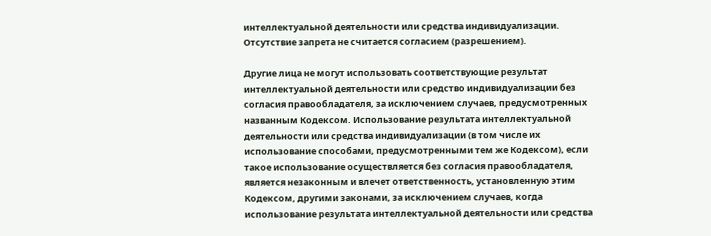интеллектуальной деятельности или средства индивидуализации. Отсутствие запрета не считается согласием (разрешением).

Другие лица не могут использовать соответствующие результат интеллектуальной деятельности или средство индивидуализации без согласия правообладателя, за исключением случаев, предусмотренных названным Кодексом. Использование результата интеллектуальной деятельности или средства индивидуализации (в том числе их использование способами, предусмотренными тем же Кодексом), если такое использование осуществляется без согласия правообладателя, является незаконным и влечет ответственность, установленную этим Кодексом, другими законами, за исключением случаев, когда использование результата интеллектуальной деятельности или средства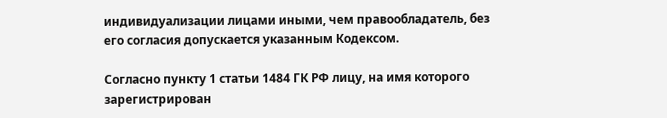индивидуализации лицами иными, чем правообладатель, без его согласия допускается указанным Кодексом.

Согласно пункту 1 статьи 1484 ГК РФ лицу, на имя которого зарегистрирован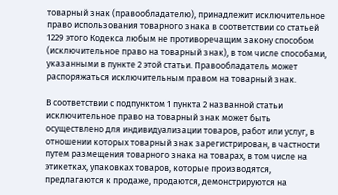товарный знак (правообладателю), принадлежит исключительное право использования товарного знака в соответствии со статьей 1229 этого Кодекса любым не противоречащим закону способом (исключительное право на товарный знак), в том числе способами, указанными в пункте 2 этой статьи. Правообладатель может распоряжаться исключительным правом на товарный знак.

В соответствии с подпунктом 1 пункта 2 названной статьи исключительное право на товарный знак может быть осуществлено для индивидуализации товаров, работ или услуг, в отношении которых товарный знак зарегистрирован, в частности путем размещения товарного знака на товарах, в том числе на этикетках, упаковках товаров, которые производятся, предлагаются к продаже, продаются, демонстрируются на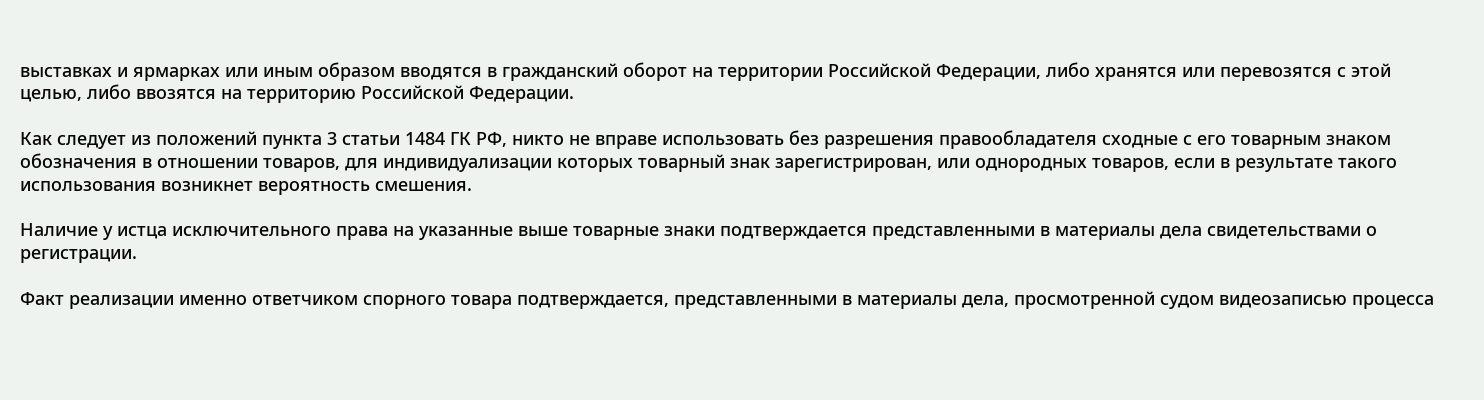выставках и ярмарках или иным образом вводятся в гражданский оборот на территории Российской Федерации, либо хранятся или перевозятся с этой целью, либо ввозятся на территорию Российской Федерации.

Как следует из положений пункта 3 статьи 1484 ГК РФ, никто не вправе использовать без разрешения правообладателя сходные с его товарным знаком обозначения в отношении товаров, для индивидуализации которых товарный знак зарегистрирован, или однородных товаров, если в результате такого использования возникнет вероятность смешения.

Наличие у истца исключительного права на указанные выше товарные знаки подтверждается представленными в материалы дела свидетельствами о регистрации.

Факт реализации именно ответчиком спорного товара подтверждается, представленными в материалы дела, просмотренной судом видеозаписью процесса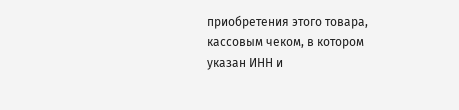приобретения этого товара, кассовым чеком, в котором указан ИНН и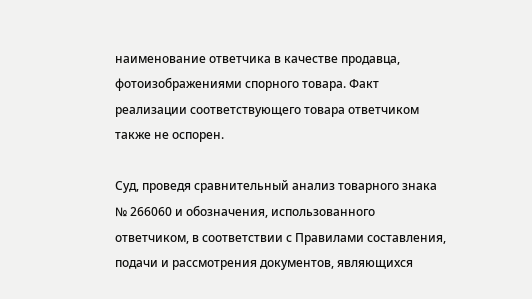наименование ответчика в качестве продавца, фотоизображениями спорного товара. Факт реализации соответствующего товара ответчиком также не оспорен.

Суд, проведя сравнительный анализ товарного знака № 266060 и обозначения, использованного ответчиком, в соответствии с Правилами составления, подачи и рассмотрения документов, являющихся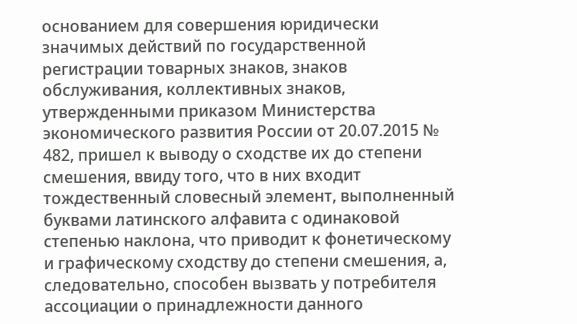основанием для совершения юридически значимых действий по государственной регистрации товарных знаков, знаков обслуживания, коллективных знаков, утвержденными приказом Министерства экономического развития России от 20.07.2015 № 482, пришел к выводу о сходстве их до степени смешения, ввиду того, что в них входит тождественный словесный элемент, выполненный буквами латинского алфавита с одинаковой степенью наклона, что приводит к фонетическому и графическому сходству до степени смешения, а, следовательно, способен вызвать у потребителя ассоциации о принадлежности данного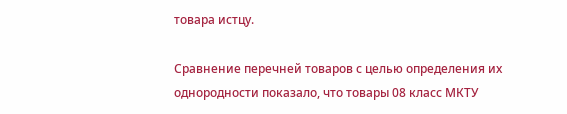товара истцу.

Сравнение перечней товаров с целью определения их однородности показало, что товары 08 класс МКТУ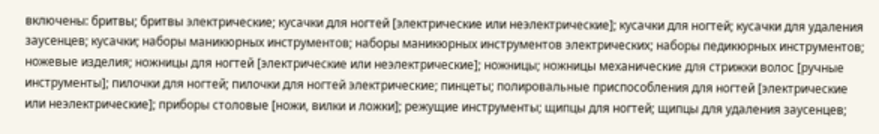включены: бритвы; бритвы электрические; кусачки для ногтей [электрические или неэлектрические]; кусачки для ногтей; кусачки для удаления заусенцев; кусачки; наборы маникюрных инструментов; наборы маникюрных инструментов электрических; наборы педикюрных инструментов; ножевые изделия; ножницы для ногтей [электрические или неэлектрические]; ножницы; ножницы механические для стрижки волос [ручные инструменты]; пилочки для ногтей; пилочки для ногтей электрические; пинцеты; полировальные приспособления для ногтей [электрические или неэлектрические]; приборы столовые [ножи, вилки и ложки]; режущие инструменты; щипцы для ногтей; щипцы для удаления заусенцев;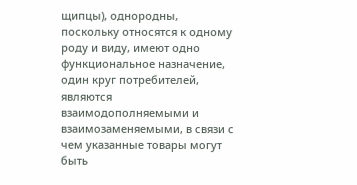щипцы), однородны, поскольку относятся к одному роду и виду, имеют одно функциональное назначение, один круг потребителей, являются взаимодополняемыми и взаимозаменяемыми, в связи с чем указанные товары могут быть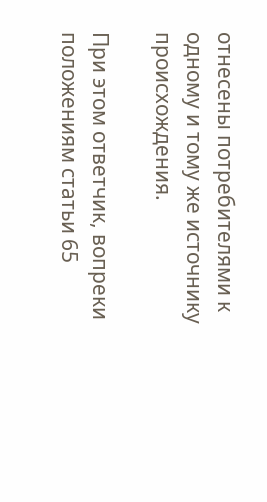отнесены потребителями к одному и тому же источнику происхождения.

При этом ответчик, вопреки положениям статьи 65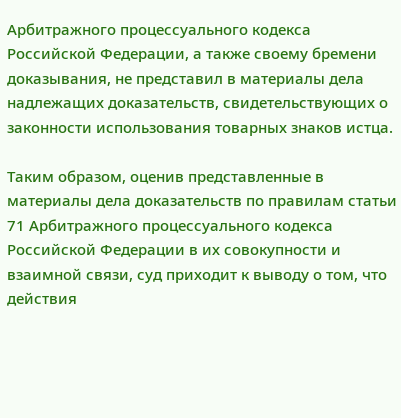Арбитражного процессуального кодекса Российской Федерации, а также своему бремени доказывания, не представил в материалы дела надлежащих доказательств, свидетельствующих о законности использования товарных знаков истца.

Таким образом, оценив представленные в материалы дела доказательств по правилам статьи 71 Арбитражного процессуального кодекса Российской Федерации в их совокупности и взаимной связи, суд приходит к выводу о том, что действия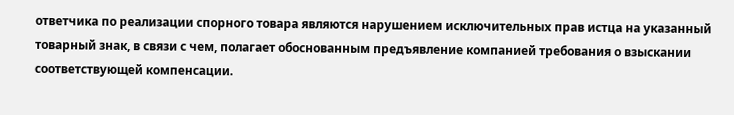ответчика по реализации спорного товара являются нарушением исключительных прав истца на указанный товарный знак, в связи с чем, полагает обоснованным предъявление компанией требования о взыскании соответствующей компенсации.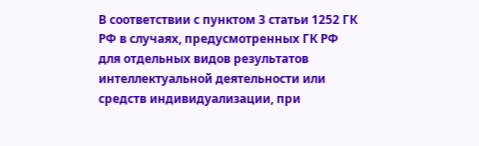В соответствии с пунктом 3 статьи 1252 ГК РФ в случаях, предусмотренных ГК РФ для отдельных видов результатов интеллектуальной деятельности или средств индивидуализации, при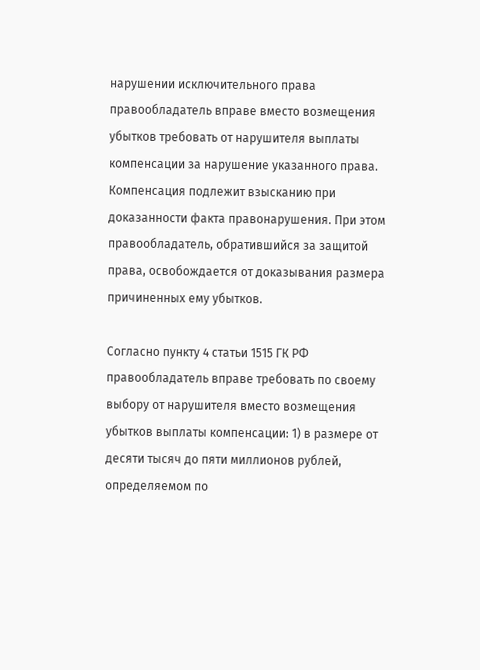нарушении исключительного права правообладатель вправе вместо возмещения убытков требовать от нарушителя выплаты компенсации за нарушение указанного права. Компенсация подлежит взысканию при доказанности факта правонарушения. При этом правообладатель, обратившийся за защитой права, освобождается от доказывания размера причиненных ему убытков.

Согласно пункту 4 статьи 1515 ГК РФ правообладатель вправе требовать по своему выбору от нарушителя вместо возмещения убытков выплаты компенсации: 1) в размере от десяти тысяч до пяти миллионов рублей, определяемом по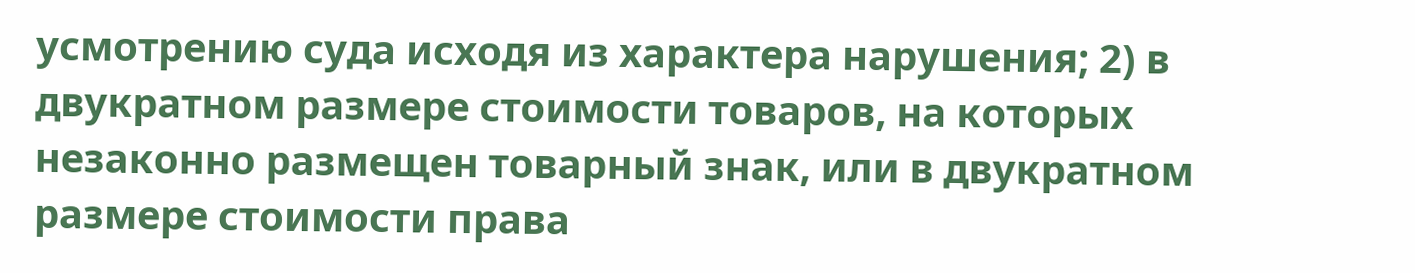усмотрению суда исходя из характера нарушения; 2) в двукратном размере стоимости товаров, на которых незаконно размещен товарный знак, или в двукратном размере стоимости права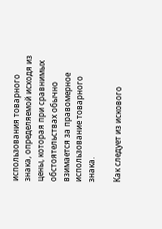использования товарного знака, определяемой исходя из цены, которая при сравнимых обстоятельствах обычно взимается за правомерное использование товарного знака.

Как следует из искового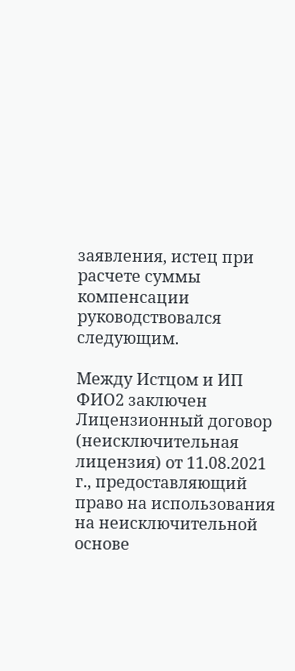заявления, истец при расчете суммы компенсации руководствовался следующим.

Между Истцом и ИП ФИО2 заключен Лицензионный договор (неисключительная лицензия) от 11.08.2021 г., предоставляющий право на использования на неисключительной основе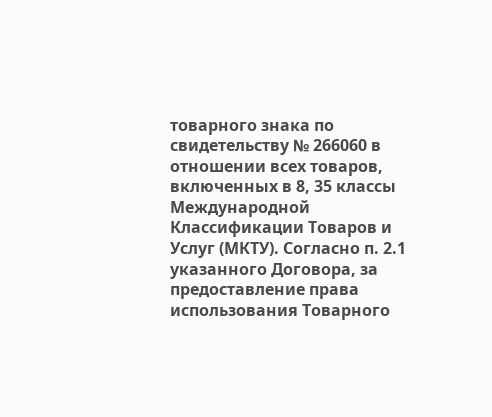товарного знака по свидетельству № 266060 в отношении всех товаров, включенных в 8, 35 классы Международной Классификации Товаров и Услуг (МКТУ). Согласно п. 2.1 указанного Договора, за предоставление права использования Товарного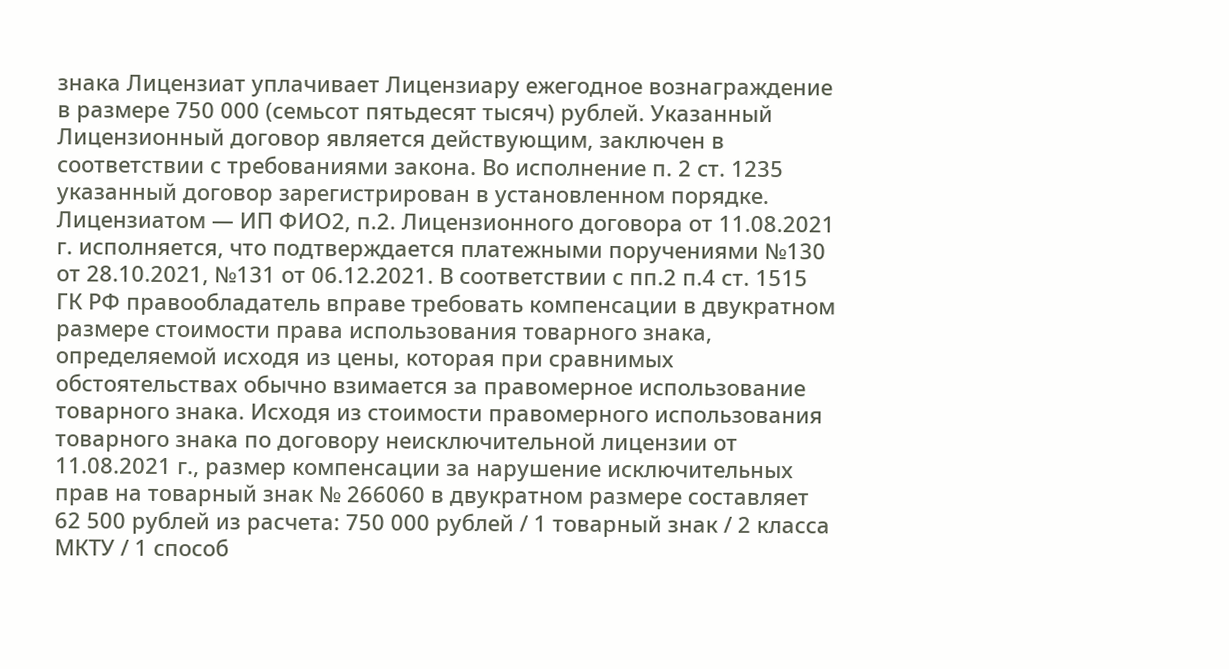знака Лицензиат уплачивает Лицензиару ежегодное вознаграждение в размере 750 000 (семьсот пятьдесят тысяч) рублей. Указанный Лицензионный договор является действующим, заключен в соответствии с требованиями закона. Во исполнение п. 2 ст. 1235 указанный договор зарегистрирован в установленном порядке. Лицензиатом — ИП ФИО2, п.2. Лицензионного договора от 11.08.2021 г. исполняется, что подтверждается платежными поручениями №130 от 28.10.2021, №131 от 06.12.2021. В соответствии с пп.2 п.4 ст. 1515 ГК РФ правообладатель вправе требовать компенсации в двукратном размере стоимости права использования товарного знака, определяемой исходя из цены, которая при сравнимых обстоятельствах обычно взимается за правомерное использование товарного знака. Исходя из стоимости правомерного использования товарного знака по договору неисключительной лицензии от 11.08.2021 г., размер компенсации за нарушение исключительных прав на товарный знак № 266060 в двукратном размере составляет 62 500 рублей из расчета: 750 000 рублей / 1 товарный знак / 2 класса МКТУ / 1 способ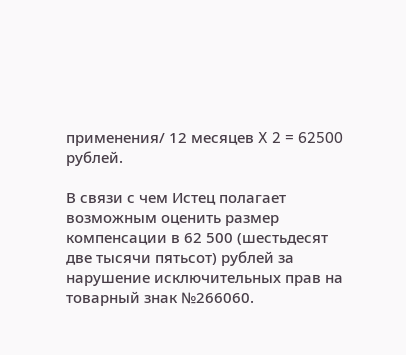применения/ 12 месяцев X 2 = 62500 рублей.

В связи с чем Истец полагает возможным оценить размер компенсации в 62 500 (шестьдесят две тысячи пятьсот) рублей за нарушение исключительных прав на товарный знак №266060.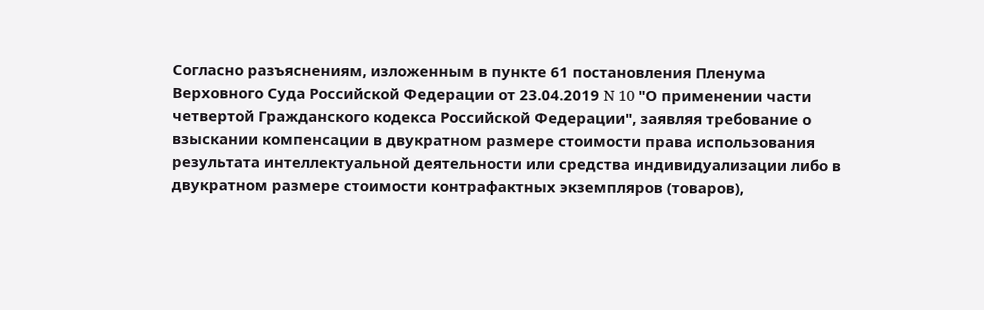Согласно разъяснениям, изложенным в пункте 61 постановления Пленума Верховного Суда Российской Федерации от 23.04.2019 N 10 "О применении части четвертой Гражданского кодекса Российской Федерации", заявляя требование о взыскании компенсации в двукратном размере стоимости права использования результата интеллектуальной деятельности или средства индивидуализации либо в двукратном размере стоимости контрафактных экземпляров (товаров),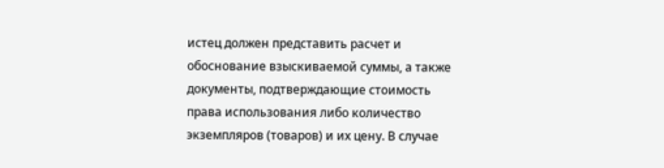истец должен представить расчет и обоснование взыскиваемой суммы, а также документы, подтверждающие стоимость права использования либо количество экземпляров (товаров) и их цену. В случае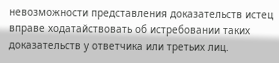невозможности представления доказательств истец вправе ходатайствовать об истребовании таких доказательств у ответчика или третьих лиц.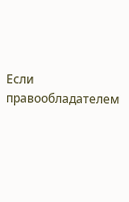Если правообладателем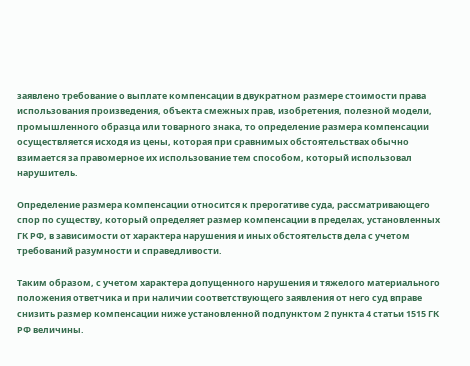заявлено требование о выплате компенсации в двукратном размере стоимости права использования произведения, объекта смежных прав, изобретения, полезной модели, промышленного образца или товарного знака, то определение размера компенсации осуществляется исходя из цены, которая при сравнимых обстоятельствах обычно взимается за правомерное их использование тем способом, который использовал нарушитель.

Определение размера компенсации относится к прерогативе суда, рассматривающего спор по существу, который определяет размер компенсации в пределах, установленных ГК РФ, в зависимости от характера нарушения и иных обстоятельств дела с учетом требований разумности и справедливости.

Таким образом, с учетом характера допущенного нарушения и тяжелого материального положения ответчика и при наличии соответствующего заявления от него суд вправе снизить размер компенсации ниже установленной подпунктом 2 пункта 4 статьи 1515 ГК РФ величины.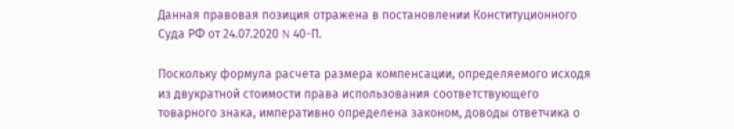Данная правовая позиция отражена в постановлении Конституционного Суда РФ от 24.07.2020 N 40-П.

Поскольку формула расчета размера компенсации, определяемого исходя из двукратной стоимости права использования соответствующего товарного знака, императивно определена законом, доводы ответчика о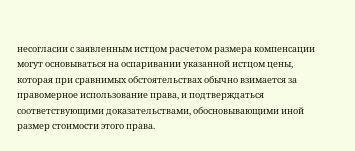несогласии с заявленным истцом расчетом размера компенсации могут основываться на оспаривании указанной истцом цены, которая при сравнимых обстоятельствах обычно взимается за правомерное использование права, и подтверждаться соответствующими доказательствами, обосновывающими иной размер стоимости этого права.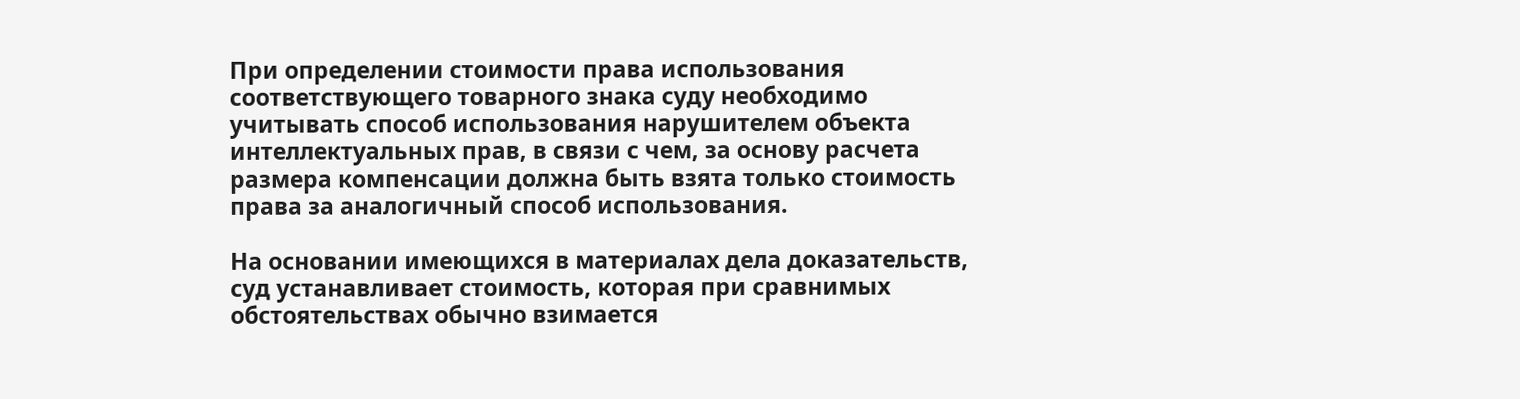При определении стоимости права использования соответствующего товарного знака суду необходимо учитывать способ использования нарушителем объекта интеллектуальных прав, в связи с чем, за основу расчета размера компенсации должна быть взята только стоимость права за аналогичный способ использования.

На основании имеющихся в материалах дела доказательств, суд устанавливает стоимость, которая при сравнимых обстоятельствах обычно взимается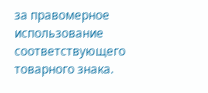за правомерное использование соответствующего товарного знака.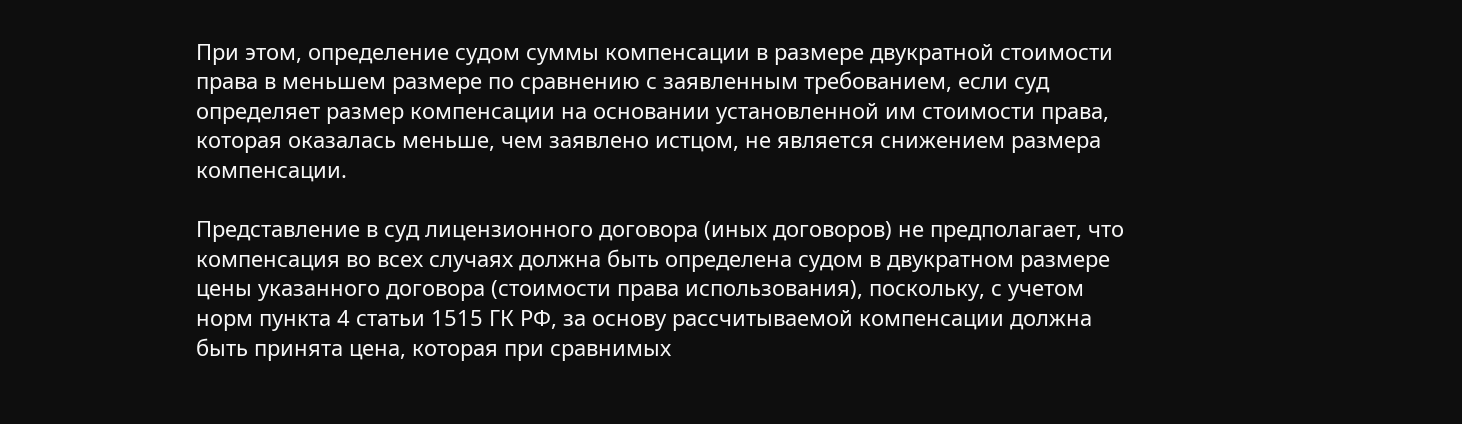При этом, определение судом суммы компенсации в размере двукратной стоимости права в меньшем размере по сравнению с заявленным требованием, если суд определяет размер компенсации на основании установленной им стоимости права, которая оказалась меньше, чем заявлено истцом, не является снижением размера компенсации.

Представление в суд лицензионного договора (иных договоров) не предполагает, что компенсация во всех случаях должна быть определена судом в двукратном размере цены указанного договора (стоимости права использования), поскольку, с учетом норм пункта 4 статьи 1515 ГК РФ, за основу рассчитываемой компенсации должна быть принята цена, которая при сравнимых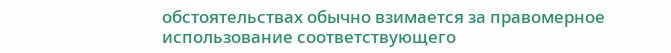обстоятельствах обычно взимается за правомерное использование соответствующего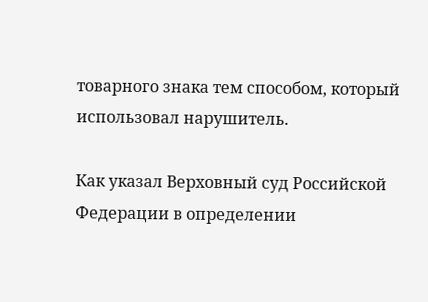товарного знака тем способом, который использовал нарушитель.

Как указал Верховный суд Российской Федерации в определении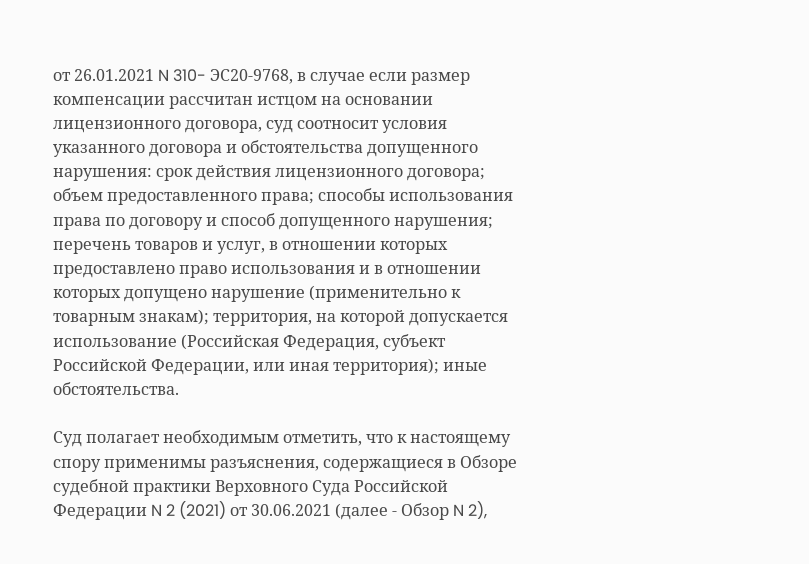от 26.01.2021 N 310- ЭС20-9768, в случае если размер компенсации рассчитан истцом на основании лицензионного договора, суд соотносит условия указанного договора и обстоятельства допущенного нарушения: срок действия лицензионного договора; объем предоставленного права; способы использования права по договору и способ допущенного нарушения; перечень товаров и услуг, в отношении которых предоставлено право использования и в отношении которых допущено нарушение (применительно к товарным знакам); территория, на которой допускается использование (Российская Федерация, субъект Российской Федерации, или иная территория); иные обстоятельства.

Суд полагает необходимым отметить, что к настоящему спору применимы разъяснения, содержащиеся в Обзоре судебной практики Верховного Суда Российской Федерации N 2 (2021) от 30.06.2021 (далее - Обзор N 2),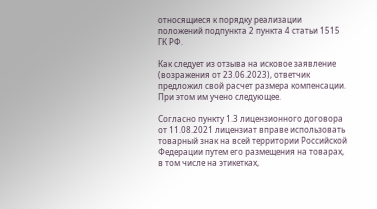относящиеся к порядку реализации положений подпункта 2 пункта 4 статьи 1515 ГК РФ.

Как следует из отзыва на исковое заявление (возражения от 23.06.2023), ответчик предложил свой расчет размера компенсации. При этом им учено следующее.

Согласно пункту 1.3 лицензионного договора от 11.08.2021 лицензиат вправе использовать товарный знак на всей территории Российской Федерации путем его размещения на товарах, в том числе на этикетках,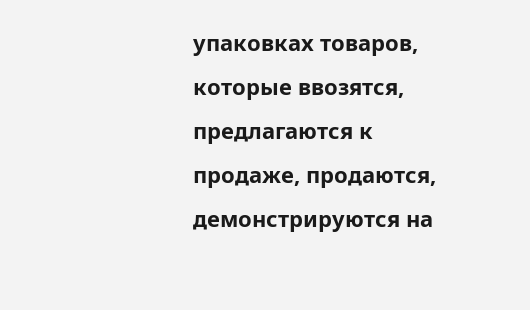упаковках товаров, которые ввозятся, предлагаются к продаже, продаются, демонстрируются на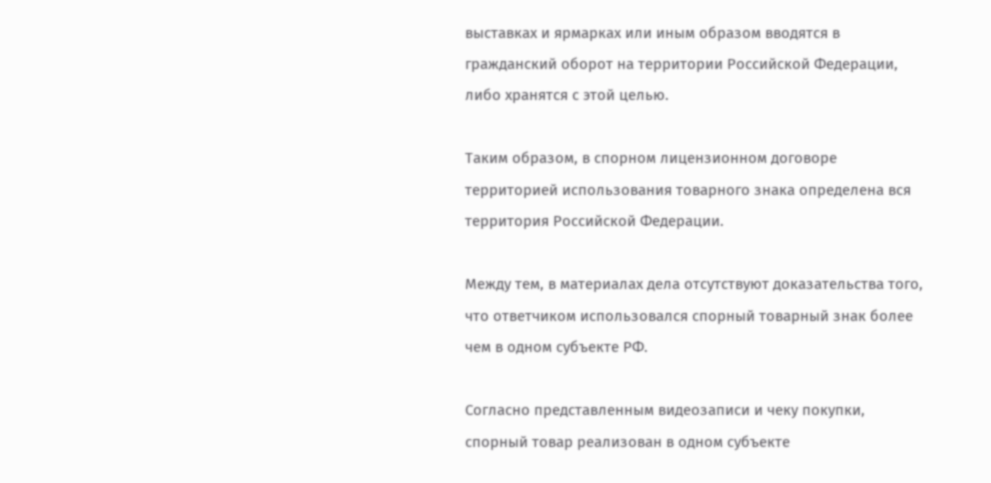выставках и ярмарках или иным образом вводятся в гражданский оборот на территории Российской Федерации, либо хранятся с этой целью.

Таким образом, в спорном лицензионном договоре территорией использования товарного знака определена вся территория Российской Федерации.

Между тем, в материалах дела отсутствуют доказательства того, что ответчиком использовался спорный товарный знак более чем в одном субъекте РФ.

Согласно представленным видеозаписи и чеку покупки, спорный товар реализован в одном субъекте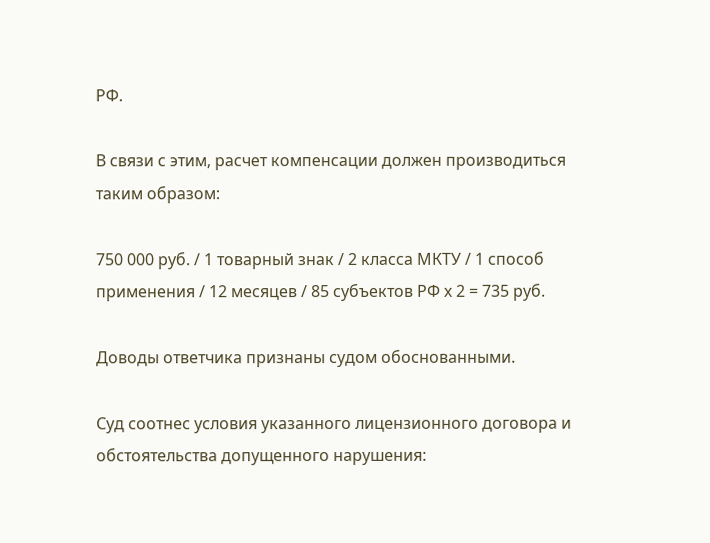РФ.

В связи с этим, расчет компенсации должен производиться таким образом:

750 000 руб. / 1 товарный знак / 2 класса МКТУ / 1 способ применения / 12 месяцев / 85 субъектов РФ х 2 = 735 руб.

Доводы ответчика признаны судом обоснованными.

Суд соотнес условия указанного лицензионного договора и обстоятельства допущенного нарушения: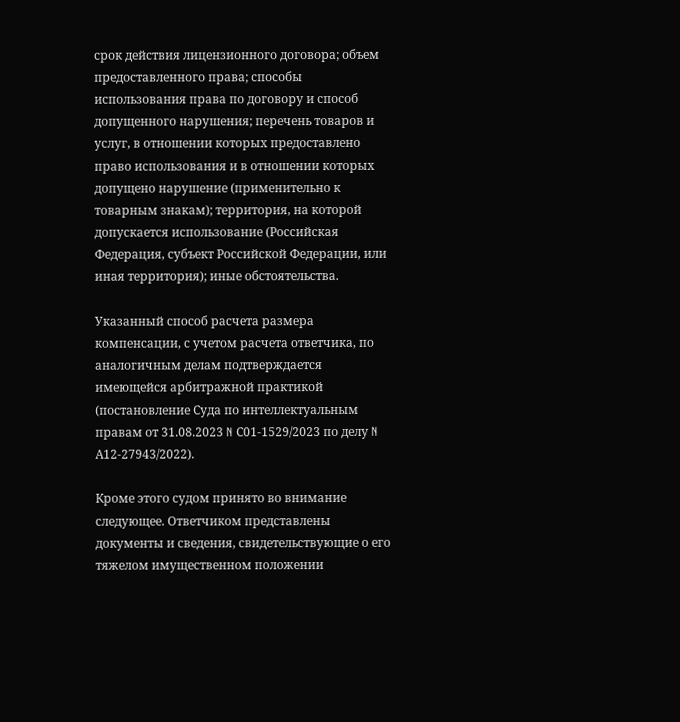срок действия лицензионного договора; объем предоставленного права; способы использования права по договору и способ допущенного нарушения; перечень товаров и услуг, в отношении которых предоставлено право использования и в отношении которых допущено нарушение (применительно к товарным знакам); территория, на которой допускается использование (Российская Федерация, субъект Российской Федерации, или иная территория); иные обстоятельства.

Указанный способ расчета размера компенсации, с учетом расчета ответчика, по аналогичным делам подтверждается имеющейся арбитражной практикой (постановление Суда по интеллектуальным правам от 31.08.2023 N С01-1529/2023 по делу N А12-27943/2022).

Кроме этого судом принято во внимание следующее. Ответчиком представлены документы и сведения, свидетельствующие о его тяжелом имущественном положении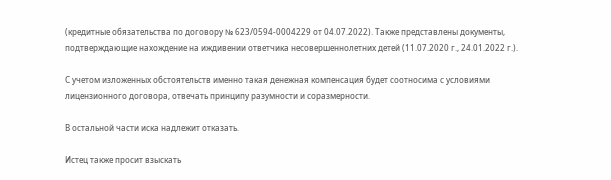(кредитные обязательства по договору № 623/0594-0004229 от 04.07.2022). Также представлены документы, подтверждающие нахождение на иждивении ответчика несовершеннолетних детей (11.07.2020 г., 24.01.2022 г.).

С учетом изложенных обстоятельств именно такая денежная компенсация будет соотносима с условиями лицензионного договора, отвечать принципу разумности и соразмерности.

В остальной части иска надлежит отказать.

Истец также просит взыскать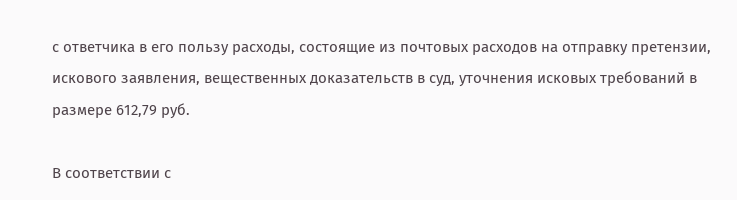с ответчика в его пользу расходы, состоящие из почтовых расходов на отправку претензии, искового заявления, вещественных доказательств в суд, уточнения исковых требований в размере 612,79 руб.

В соответствии с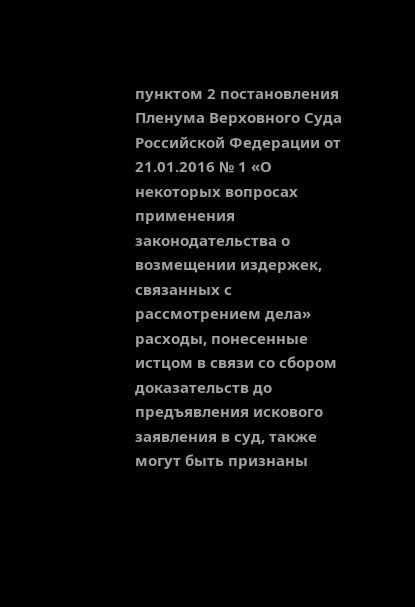пунктом 2 постановления Пленума Верховного Суда Российской Федерации от 21.01.2016 № 1 «О некоторых вопросах применения законодательства о возмещении издержек, связанных с рассмотрением дела» расходы, понесенные истцом в связи со сбором доказательств до предъявления искового заявления в суд, также могут быть признаны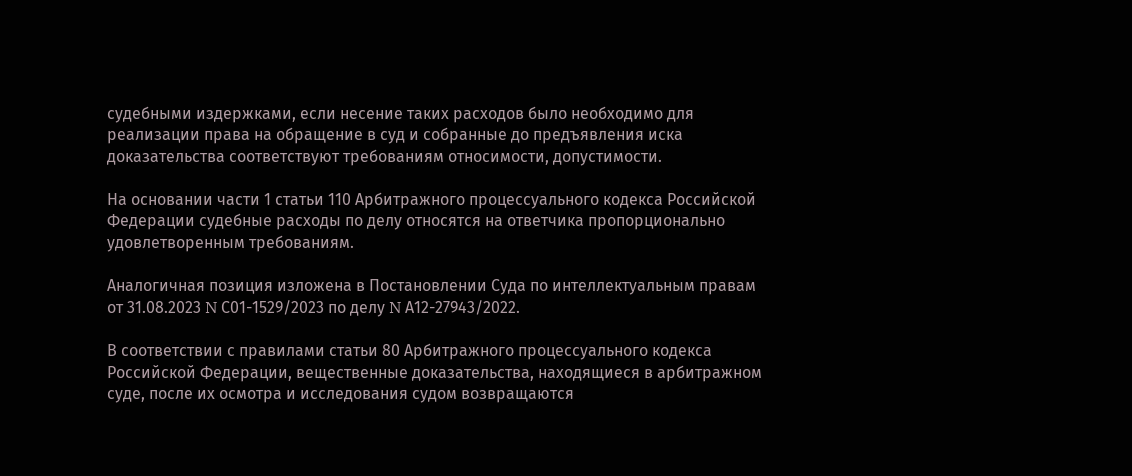судебными издержками, если несение таких расходов было необходимо для реализации права на обращение в суд и собранные до предъявления иска доказательства соответствуют требованиям относимости, допустимости.

На основании части 1 статьи 110 Арбитражного процессуального кодекса Российской Федерации судебные расходы по делу относятся на ответчика пропорционально удовлетворенным требованиям.

Аналогичная позиция изложена в Постановлении Суда по интеллектуальным правам от 31.08.2023 N С01-1529/2023 по делу N А12-27943/2022.

В соответствии с правилами статьи 80 Арбитражного процессуального кодекса Российской Федерации, вещественные доказательства, находящиеся в арбитражном суде, после их осмотра и исследования судом возвращаются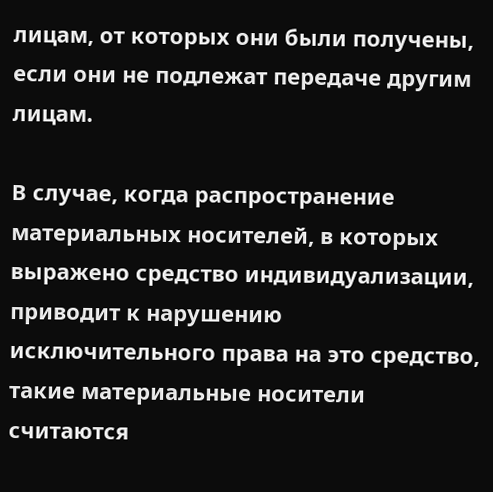лицам, от которых они были получены, если они не подлежат передаче другим лицам.

В случае, когда распространение материальных носителей, в которых выражено средство индивидуализации, приводит к нарушению исключительного права на это средство, такие материальные носители считаются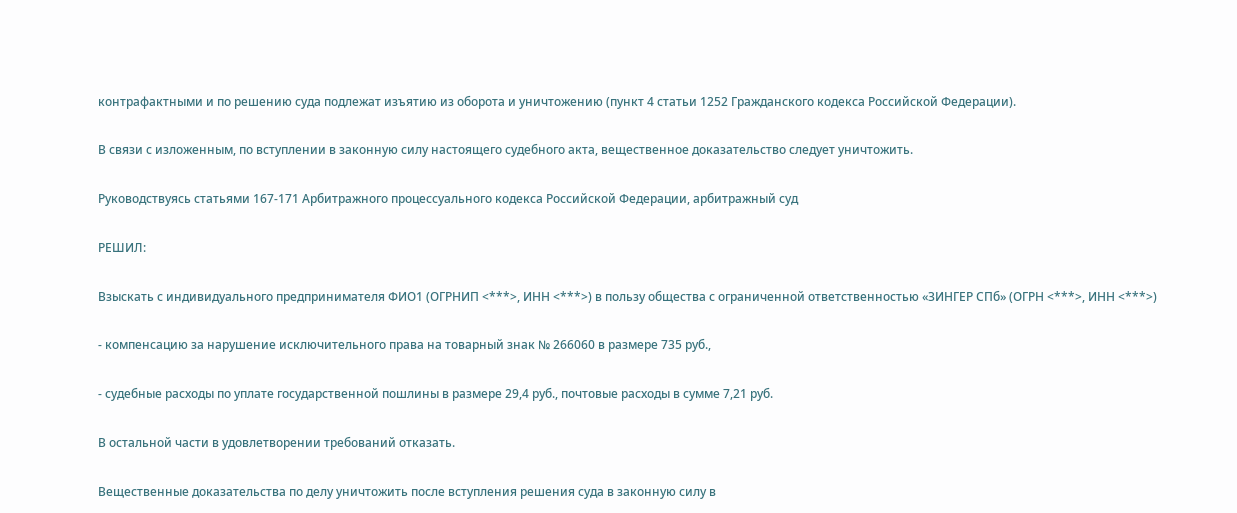контрафактными и по решению суда подлежат изъятию из оборота и уничтожению (пункт 4 статьи 1252 Гражданского кодекса Российской Федерации).

В связи с изложенным, по вступлении в законную силу настоящего судебного акта, вещественное доказательство следует уничтожить.

Руководствуясь статьями 167-171 Арбитражного процессуального кодекса Российской Федерации, арбитражный суд

РЕШИЛ:

Взыскать с индивидуального предпринимателя ФИО1 (ОГРНИП <***>, ИНН <***>) в пользу общества с ограниченной ответственностью «ЗИНГЕР СПб» (ОГРН <***>, ИНН <***>)

- компенсацию за нарушение исключительного права на товарный знак № 266060 в размере 735 руб.,

- судебные расходы по уплате государственной пошлины в размере 29,4 руб., почтовые расходы в сумме 7,21 руб.

В остальной части в удовлетворении требований отказать.

Вещественные доказательства по делу уничтожить после вступления решения суда в законную силу в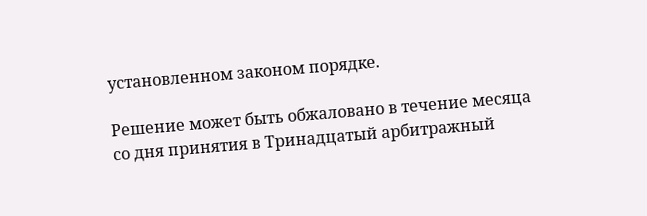установленном законом порядке.

Решение может быть обжаловано в течение месяца со дня принятия в Тринадцатый арбитражный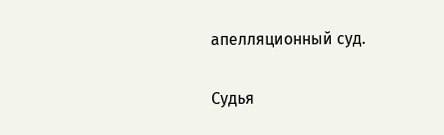апелляционный суд.

Судья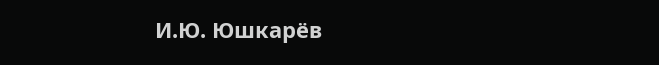И.Ю. Юшкарёв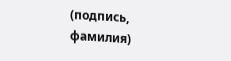(подпись, фамилия)